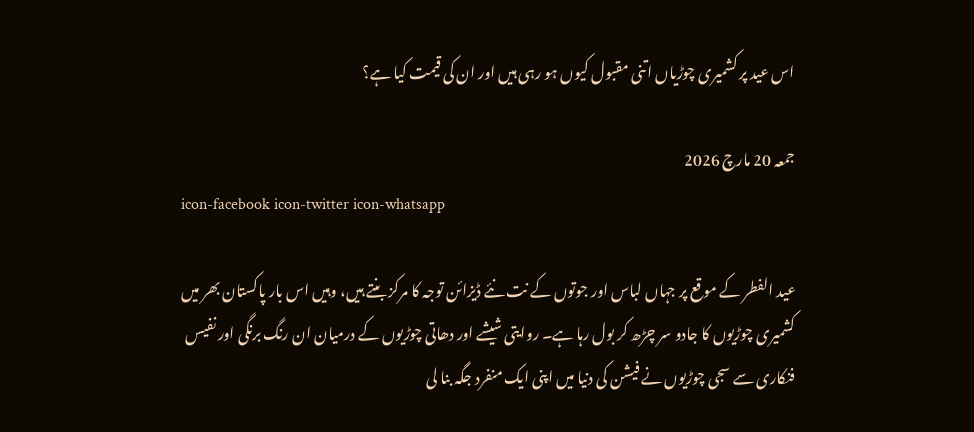اس عید پر کشمیری چوڑیاں اتنی مقبول کیوں ہو رہی ہیں اور ان کی قیمت کیا ہے؟

جمعہ 20 مارچ 2026
icon-facebook icon-twitter icon-whatsapp

عید الفطر کے موقع پر جہاں لباس اور جوتوں کے نت نئے ڈیزائن توجہ کا مرکز بنتے ہیں، وہیں اس بار پاکستان بھر میں کشمیری چوڑیوں کا جادو سر چڑھ کر بول رہا ہے۔ روایتی شیشے اور دھاتی چوڑیوں کے درمیان ان رنگ برنگی اور نفیس فنکاری سے سجی چوڑیوں نے فیشن کی دنیا میں اپنی ایک منفرد جگہ بنا لی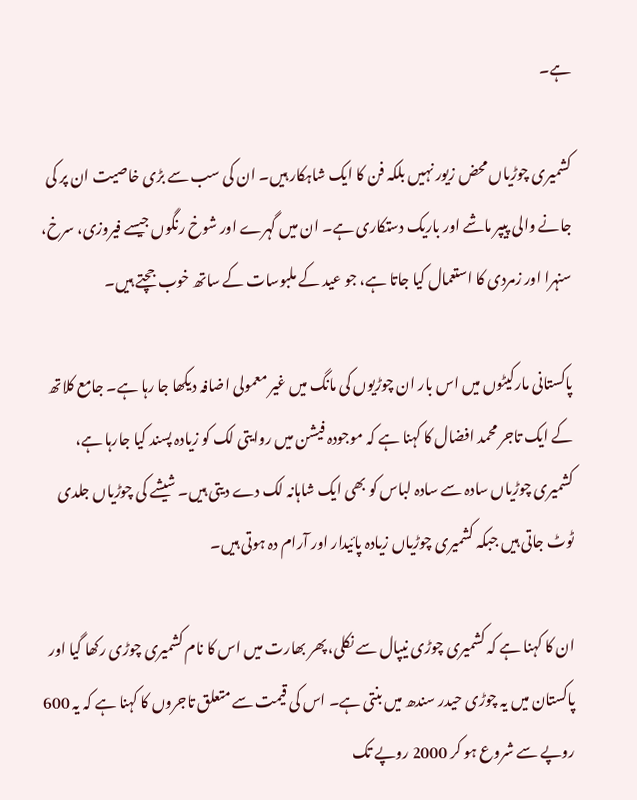ہے۔

کشمیری چوڑیاں محض زیور نہیں بلکہ فن کا ایک شاہکار ہیں۔ ان کی سب سے بڑی خاصیت ان پر کی جانے والی پیپر ماشے اور باریک دستکاری ہے۔ ان میں گہرے اور شوخ رنگوں جیسے فیروزی، سرخ، سنہرا اور زمردی کا استعمال کیا جاتا ہے، جو عید کے ملبوسات کے ساتھ خوب جچتے ہیں۔

پاکستانی مارکیٹوں میں اس بار ان چوڑیوں کی مانگ میں غیر معمولی اضافہ دیکھا جا رہا ہے۔ جامع کلاتھ کے ایک تاجر محمد افضال کا کہنا ہے کہ موجودہ فیشن میں روایتی لک کو زیادہ پسند کیا جارہا ہے، کشمیری چوڑیاں سادہ سے سادہ لباس کو بھی ایک شاہانہ لک دے دیتی ہیں۔ شیشے کی چوڑیاں جلدی ٹوٹ جاتی ہیں جبکہ کشمیری چوڑیاں زیادہ پائیدار اور آرام دہ ہوتی ہیں۔

ان کا کہنا ہے کہ کشمیری چوڑی نیپال سے نکلی، پھر بھارت میں اس کا نام کشمیری چوڑی رکھا گیا اور پاکستان میں یہ چوڑی حیدر سندھ میں بنتی ہے۔ اس کی قیمت سے متعلق تاجروں کا کہنا ہے کہ یہ 600 روپے سے شروع ہو کر 2000 روپے تک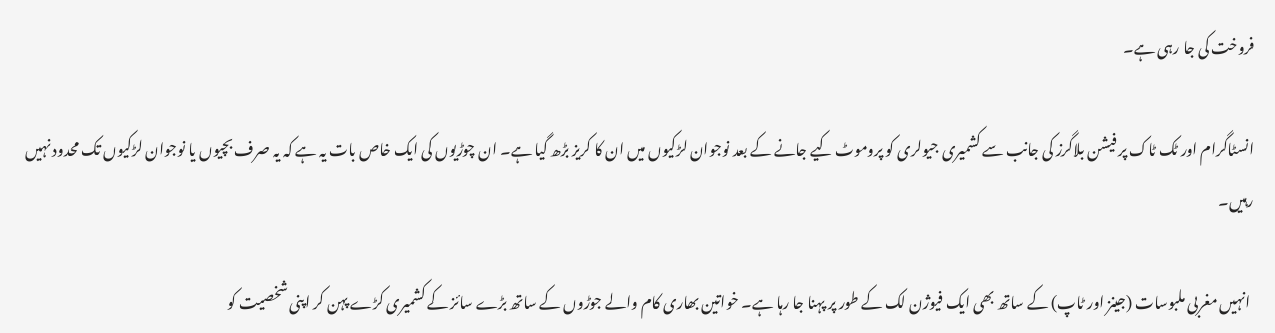فروخت کی جا رہی ہے۔

انسٹاگرام اور ٹک ٹاک پر فیشن بلاگرز کی جانب سے کشمیری جیولری کو پروموٹ کیے جانے کے بعد نوجوان لڑکیوں میں ان کا کریز بڑھ گیا ہے۔ ان چوڑیوں کی ایک خاص بات یہ ہے کہ یہ صرف بچیوں یا نوجوان لڑکیوں تک محدود نہیں رہیں۔

 انہیں مغربی ملبوسات (جینز اور ٹاپ) کے ساتھ بھی ایک فیوژن لک کے طور پر پہنا جا رہا ہے۔ خواتین بھاری کام والے جوڑوں کے ساتھ بڑے سائز کے کشمیری کڑے پہن کر اپنی شخصیت کو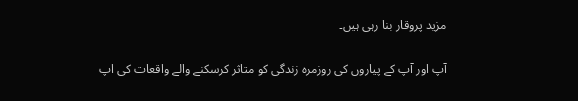مزید پروقار بنا رہی ہیں۔

آپ اور آپ کے پیاروں کی روزمرہ زندگی کو متاثر کرسکنے والے واقعات کی اپ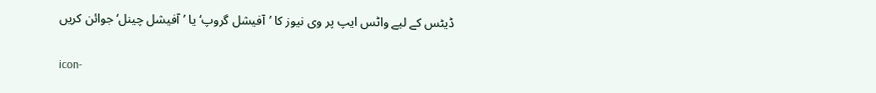ڈیٹس کے لیے واٹس ایپ پر وی نیوز کا ’آفیشل گروپ‘ یا ’آفیشل چینل‘ جوائن کریں

icon-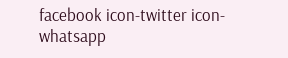facebook icon-twitter icon-whatsapp